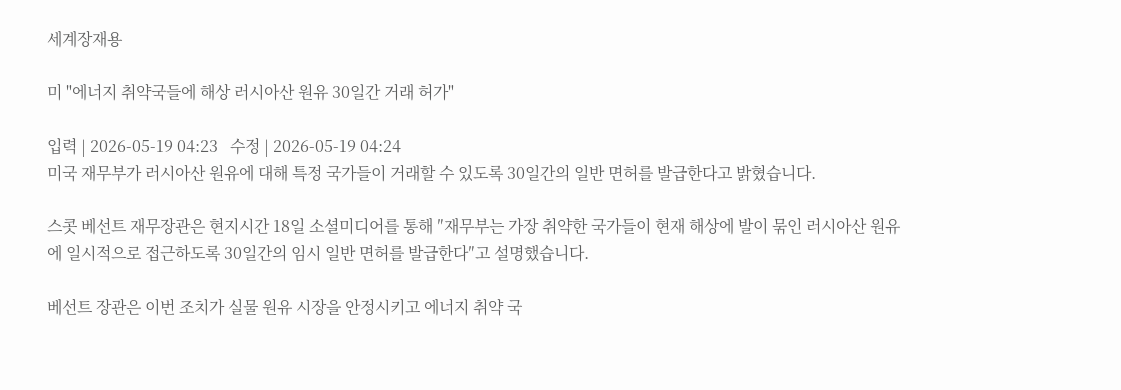세계장재용

미 "에너지 취약국들에 해상 러시아산 원유 30일간 거래 허가"

입력 | 2026-05-19 04:23   수정 | 2026-05-19 04:24
미국 재무부가 러시아산 원유에 대해 특정 국가들이 거래할 수 있도록 30일간의 일반 면허를 발급한다고 밝혔습니다.

스콧 베선트 재무장관은 현지시간 18일 소셜미디어를 통해 ″재무부는 가장 취약한 국가들이 현재 해상에 발이 묶인 러시아산 원유에 일시적으로 접근하도록 30일간의 임시 일반 면허를 발급한다″고 설명했습니다.

베선트 장관은 이번 조치가 실물 원유 시장을 안정시키고 에너지 취약 국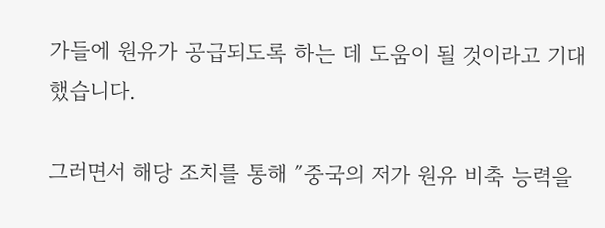가들에 원유가 공급되도록 하는 데 도움이 될 것이라고 기대했습니다.

그러면서 해당 조치를 통해 ″중국의 저가 원유 비축 능력을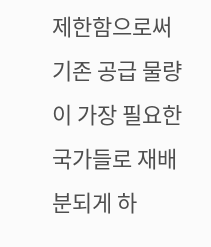제한함으로써 기존 공급 물량이 가장 필요한 국가들로 재배분되게 하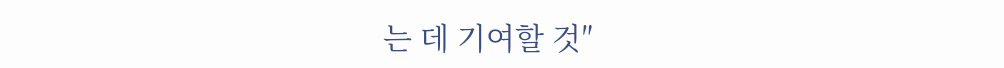는 데 기여할 것″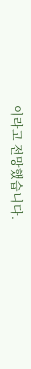이라고 전망했습니다.